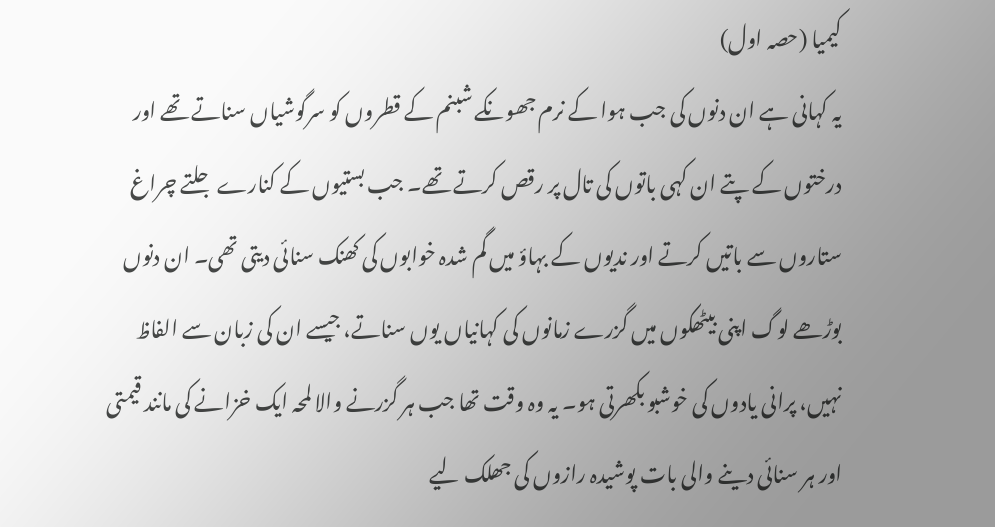کیمیا (حصہ اول)
یہ کہانی ہے ان دنوں کی جب ہوا کے نرم جھونکے شبنم کے قطروں کو سرگوشیاں سناتے تھے اور درختوں کے پتے ان کہی باتوں کی تال پر رقص کرتے تھے۔ جب بستیوں کے کنارے جلتے چراغ ستاروں سے باتیں کرتے اور ندیوں کے بہاؤ میں گم شدہ خوابوں کی کھنک سنائی دیتی تھی۔ ان دنوں بوڑھے لوگ اپنی بیٹھکوں میں گزرے زمانوں کی کہانیاں یوں سناتے، جیسے ان کی زبان سے الفاظ نہیں، پرانی یادوں کی خوشبو بکھرتی ہو۔ یہ وہ وقت تھا جب ہر گزرنے والا لمحہ ایک خزانے کی مانند قیمتی اور ہر سنائی دینے والی بات پوشیدہ رازوں کی جھلک لیے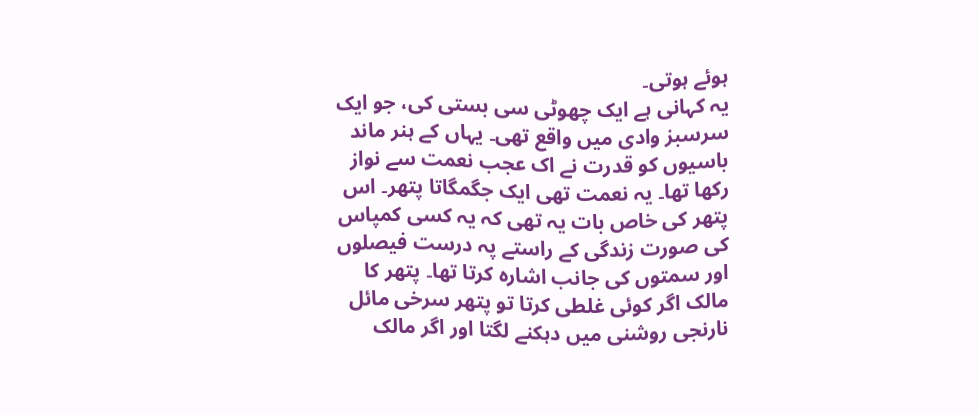ہوئے ہوتی۔
یہ کہانی ہے ایک چھوٹی سی بستی کی، جو ایک سرسبز وادی میں واقع تھی۔ یہاں کے ہنر ماند باسیوں کو قدرت نے اک عجب نعمت سے نواز رکھا تھا۔ یہ نعمت تھی ایک جگمگاتا پتھر۔ اس پتھر کی خاص بات یہ تھی کہ یہ کسی کمپاس کی صورت زندگی کے راستے پہ درست فیصلوں اور سمتوں کی جانب اشارہ کرتا تھا۔ پتھر کا مالک اگر کوئی غلطی کرتا تو پتھر سرخی مائل نارنجی روشنی میں دہکنے لگتا اور اگر مالک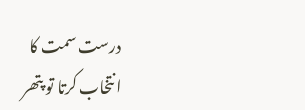درست سمت کا انتخاب کرتا تو پتھر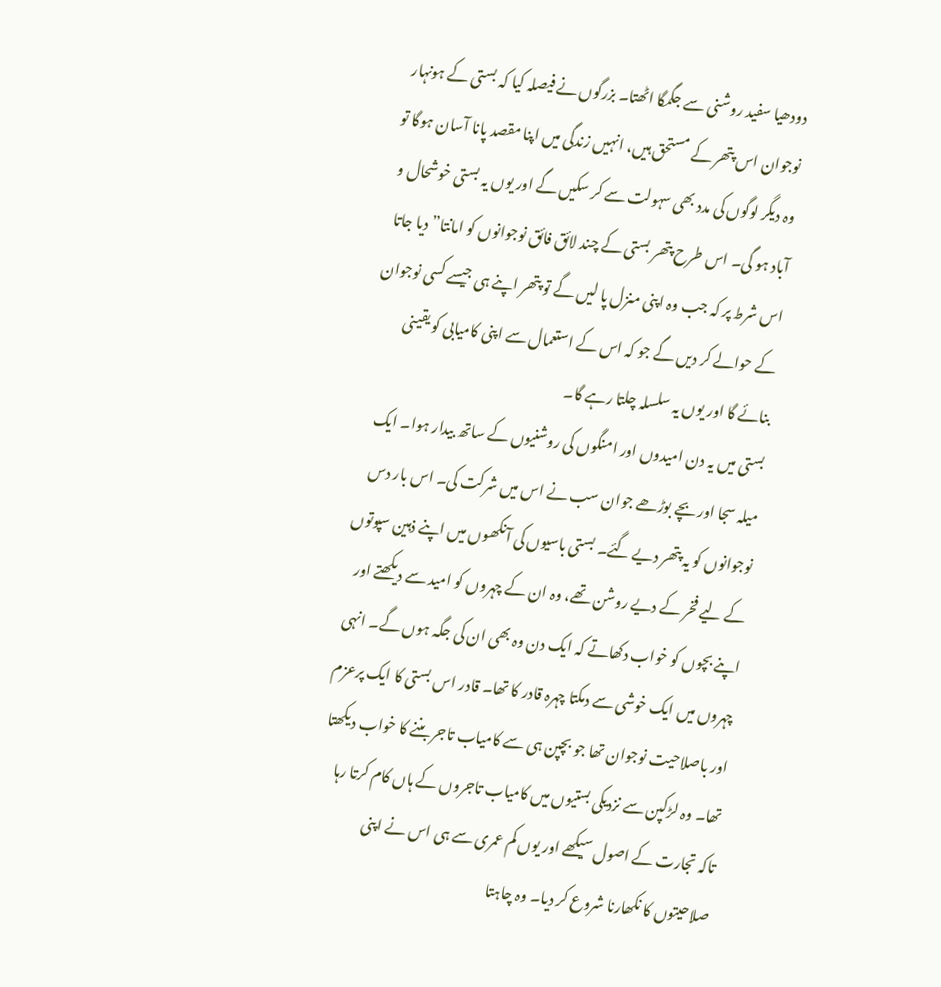دودھیا سفید روشنی سے جگمگا اٹھتا۔ بزرگوں نے فیصلہ کیا کہ بستی کے ہونہار نوجوان اس پتھر کے مستحق ہیں، انہیں زندگی میں اپنا مقصد پانا آسان ہوگا تو وہ دیگر لوگوں کی مدد بھی سہولت سے کر سکیں گے اور یوں یہ بستی خوشحال و آباد ہو گی۔ اس طرح پتھر بستی کے چند لائق فائق نوجوانوں کو امانتا” دیا جاتا اس شرط پر کہ جب وہ اپنی منزل پا لیں گے تو پتھر اپنے ہی جیسے کسی نوجوان کے حوالے کر دیں گے جو کہ اس کے استعمال سے اپنی کامیابی کو یقینی بنائے گا اور یوں یہ سلسلہ چلتا رہے گا۔
بستی میں یہ دن امیدوں اور امنگوں کی روشنیوں کے ساتھ بیدار ہوا۔ ایک میلہ سجا اور بچے بوڑھے جوان سب نے اس میں شرکت کی۔ اس بار دس نوجوانوں کو یہ پتھر دیے گئے۔ بستی باسیوں کی آنکھوں میں اپنے ذہین سپوتوں کے لیے فخر کے دیے روشن تھے، وہ ان کے چہروں کو امید سے دیکھتے اور اپنے بچوں کو خواب دکھاتے کہ ایک دن وہ بھی ان کی جگہ ہوں گے۔ انہی چہروں میں ایک خوشی سے دمکتا چہرہ قادر کا تھا۔ قادر اس بستی کا ایک پرعزم اور باصلاحیت نوجوان تھا جو بچپن ہی سے کامیاب تاجر بننے کا خواب دیکھتا تھا۔ وہ لڑکپن سے نزدیکی بستیوں میں کامیاب تاجروں کے ہاں کام کرتا رہا تاکہ تجارت کے اصول سیکھے اور یوں کم عمری سے ہی اس نے اپنی صلاحیتوں کا نکھارنا شروع کر دیا۔ وہ چاہتا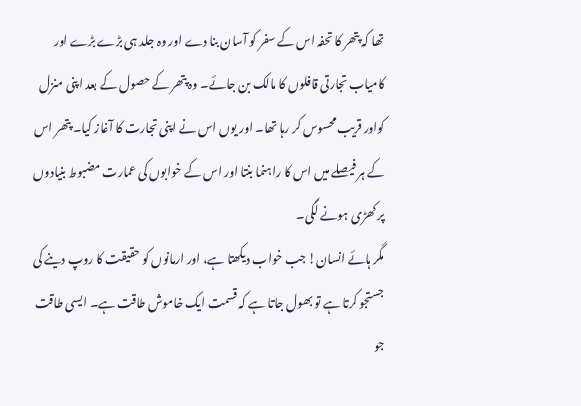تھا کہ پتھر کا تحفہ اس کے سفر کو آسان بنا دے اور وہ جلد ہی بڑے بڑے اور کامیاب تجارتی قافلوں کا مالک بن جائے۔ وہ پتھر کے حصول کے بعد اپنی منزل کواور قریب محسوس کر رہا تھا۔ اور یوں اس نے اپنی تجارت کا آغاز کیا۔ پتھر اس کے ہر فیصلے میں اس کا راہنما بنتا اور اس کے خوابوں کی عمارت مضبوط بنیادوں پر کھڑی ہونے لگی۔
مگر ہائے انسان! جب خواب دیکھتا ہے، اور ارمانوں کو حقیقت کا روپ دینے کی جستجو کرتا ہے تو بھول جاتا ہے کہ قسمت ایک خاموش طاقت ہے۔ ایسی طاقت جو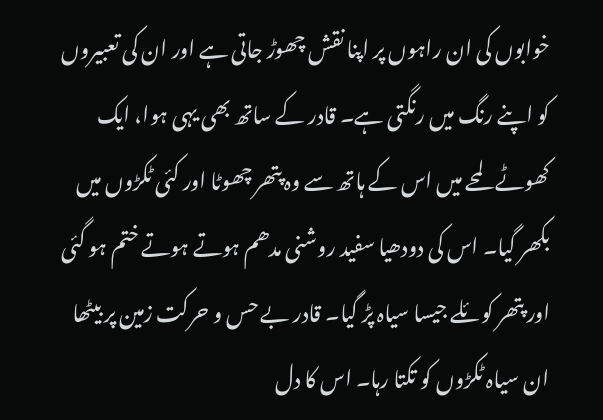خوابوں کی ان راہوں پر اپنا نقش چھوڑ جاتی ہے اور ان کی تعبیروں کو اپنے رنگ میں رنگتی ہے۔ قادر کے ساتھ بھی یہی ہوا، ایک کھوٹے لمحے میں اس کے ہاتھ سے وہ پتھر چھوٹا اور کئی ٹکڑوں میں بکھر گیا۔ اس کی دودھیا سفید روشنی مدھم ہوتے ہوتے ختم ہو گئی اور پتھر کوئلے جیسا سیاہ پڑ گیا۔ قادر بے حس و حرکت زمین پر بیٹھا ان سیاہ ٹکڑوں کو تکتا رہا۔ اس کا دل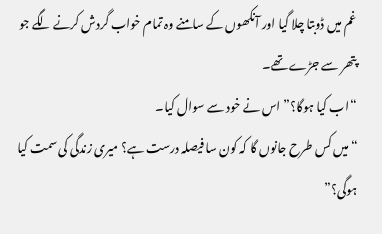غم میں ڈوبتا چلا گیا اور آنکھوں کے سامنے وہ تمام خواب گردش کرنے لگے جو پتھر سے جڑے تھے۔
“اب کیا ہوگا؟” اس نے خود سے سوال کیا۔
“میں کس طرح جانوں گا کہ کون سا فیصلہ درست ہے؟ میری زندگی کی سمت کیا ہوگی؟”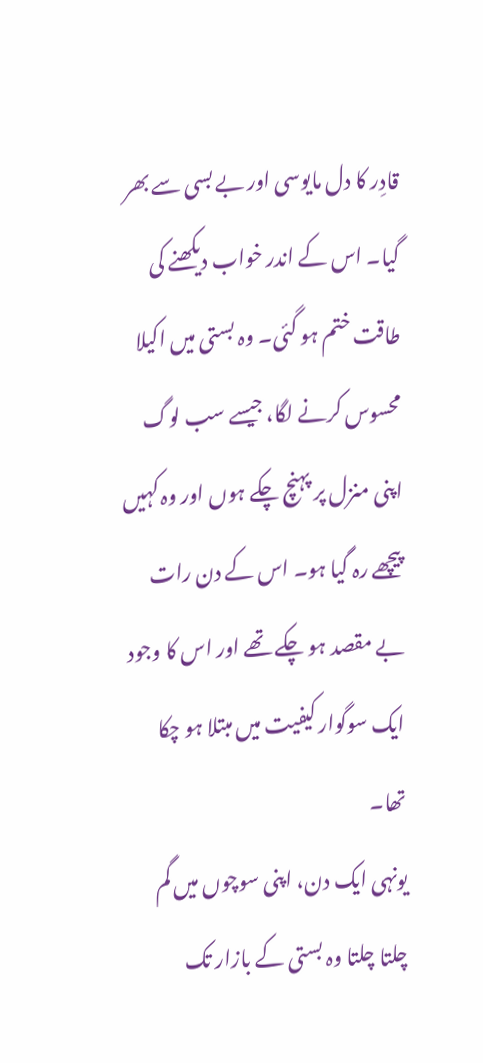قادِر کا دل مایوسی اور بے بسی سے بھر گیا۔ اس کے اندر خواب دیکھنے کی طاقت ختم ہو گئی۔ وہ بستی میں اکیلا محسوس کرنے لگا، جیسے سب لوگ اپنی منزل پر پہنچ چکے ہوں اور وہ کہیں پیچھے رہ گیا ہو۔ اس کے دن رات بے مقصد ہو چکے تھے اور اس کا وجود ایک سوگوار کیفیت میں مبتلا ہو چکا تھا۔
یونہی ایک دن، اپنی سوچوں میں گم چلتا چلتا وہ بستی کے بازار تک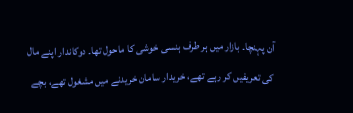آن پہنچا۔ بازار میں ہر طرف ہنسی خوشی کا ماحول تھا۔ دوکاندار اپنے مال کی تعریفیں کر رہے تھے، خریدار سامان خریدنے میں مشغول تھے، بچے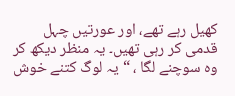کھیل رہے تھے، اور عورتیں چہل قدمی کر رہی تھیں۔ یہ منظر دیکھ کر وہ سوچنے لگا ، “یہ لوگ کتنے خوش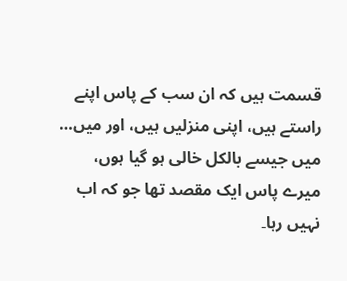قسمت ہیں کہ ان سب کے پاس اپنے راستے ہیں، اپنی منزلیں ہیں، اور میں… میں جیسے بالکل خالی ہو گیا ہوں، میرے پاس ایک مقصد تھا جو کہ اب نہیں رہا۔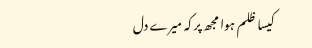کیسا ظلم ہوا مجھ پر کہ میرے دل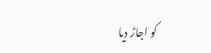کو اجاڑ دیا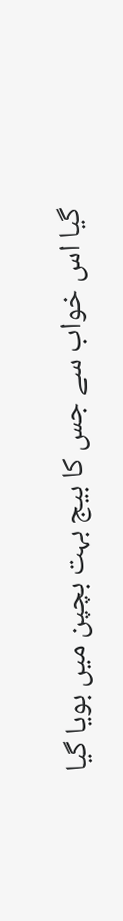گیا اس خواب سے جس کا بیج بہت بچپن میں بویا گیا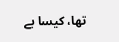تھا، کیسا بے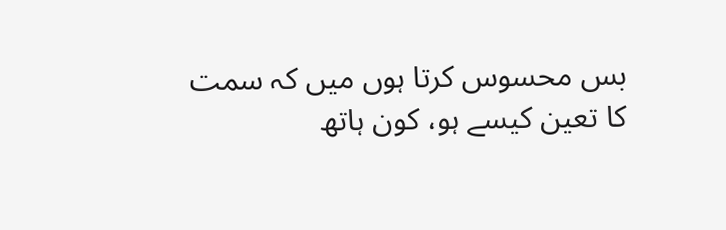بس محسوس کرتا ہوں میں کہ سمت کا تعین کیسے ہو، کون ہاتھ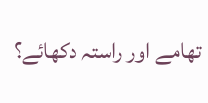تھامے اور راستہ دکھائے؟